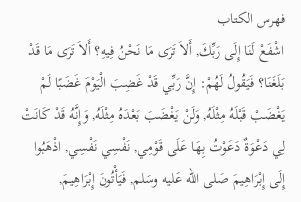فهرس الكتاب
اشْفَعْ لَنَا إِلَى رَبِّكَ, أَلاَ تَرَى مَا نَحْنُ فِيهِ؟ أَلاَ تَرَى مَا قَدْ بَلَغَنَا؟ فَيَقُولُ لَهُمْ: إِنَّ رَبِّي قَدْ غَضِبَ الْيَوْمَ غَضَبًا لَمْ يَغْضَبْ قَبْلَهُ مِثْلَهُ, وَلَنْ يَغْضَبَ بَعْدَهُ مِثْلَهُ, وَإِنَّهُ قَدْ كَانَتْ لِي دَعْوَةٌ دَعَوْتُ بِهَا عَلَى قَوْمِي, نَفْسِي نَفْسِي, اذْهَبُوا إِلَى إِبْرَاهِيمَ صَلى الله عَليه وسَلم, فَيَأْتُونَ إِبْرَاهِيمَ,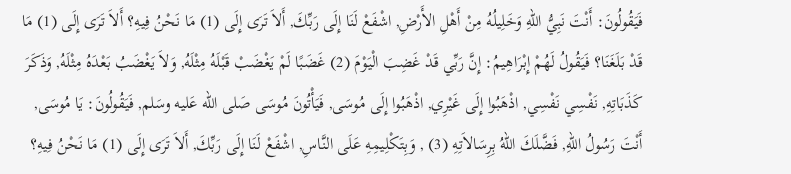فَيَقُولُونَ: أَنْتَ نَبِيُّ اللهِ وَخَلِيلُهُ مِنْ أَهْلِ الأَرْضِ, اشْفَعْ لَنَا إِلَى رَبِّكَ, أَلاَ تَرَى إِلَى (1) مَا نَحْنُ فِيهِ؟ أَلاَ تَرَى إِلَى (1) مَا قَدْ بَلَغَنَا؟ فَيَقُولُ لَهُمْ إِبْرَاهِيمُ: إِنَّ رَبِّي قَدْ غَضِبَ الْيَوْمَ (2) غَضَبًا لَمْ يَغْضَبْ قَبْلَهُ مِثْلَهُ, وَلاَ يَغْضَبُ بَعْدَهُ مِثْلَهُ, وَذَكَرَ كَذَبَاتِهِ, نَفْسِي نَفْسِي, اذْهَبُوا إِلَى غَيْرِي, اذْهَبُوا إِلَى مُوسَى, فَيَأْتُونَ مُوسَى صَلى الله عَليه وسَلم, فَيَقُولُونَ: يَا مُوسَى, أَنْتَ رَسُولُ اللهِ, فَضَّلَكَ اللهُ بِرِسَالاَتِهِ (3) , وَبِتَكْلِيمِهِ عَلَى النَّاسِ, اشْفَعْ لَنَا إِلَى رَبِّكَ, أَلاَ تَرَى إِلَى (1) مَا نَحْنُ فِيهِ؟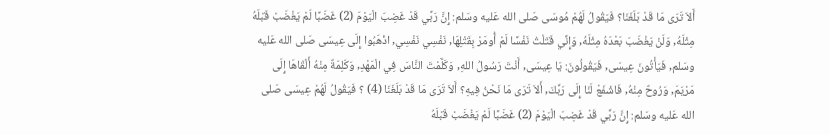أَلاَ تَرَى مَا قَدْ بَلَغَنَا؟ فَيَقُولُ لَهُمْ مُوسَى صَلى الله عَليه وسَلم: إِنَّ رَبِّي قَدْ غَضِبَ الْيَوْمَ (2) غَضَبًا لَمْ يَغْضَبْ قَبْلَهُ مِثْلَهُ, وَلَنْ يَغْضَبَ بَعْدَهُ مِثْلَهُ, وَإِنِّي قَتَلْتُ نَفْسًا لَمْ أُومَرْ بِقَتْلِهَا, نَفْسِي نَفْسِي, اذْهَبُوا إِلَى عِيسَى صَلى الله عَليه وسَلم, فَيَأْتُونَ عِيسَى, فَيَقُولُونَ: يَا عِيسَى, أَنْتَ رَسُولُ اللهِ, وَكَلَّمْتَ النَّاسَ فِي الْمَهْدِ, وَكَلِمَةٌ مِنْهُ أَلْقَاهَا إِلَى مَرْيَمَ, وَرُوحٌ مِنْهُ, فَاشْفَعْ لَنَا إِلَى رَبِّكَ, أَلاَ تَرَى مَا نَحْنُ فِيهِ؟ أَلاَ تَرَى مَا قَدْ بَلَغَنَا (4) ؟ فَيَقُولُ لَهُمْ عِيسَى صَلى الله عَليه وسَلم: إِنَّ رَبِّي قَدْ غَضِبَ الْيَوْمَ (2) غَضَبًا لَمْ يَغْضَبْ قَبْلَهُ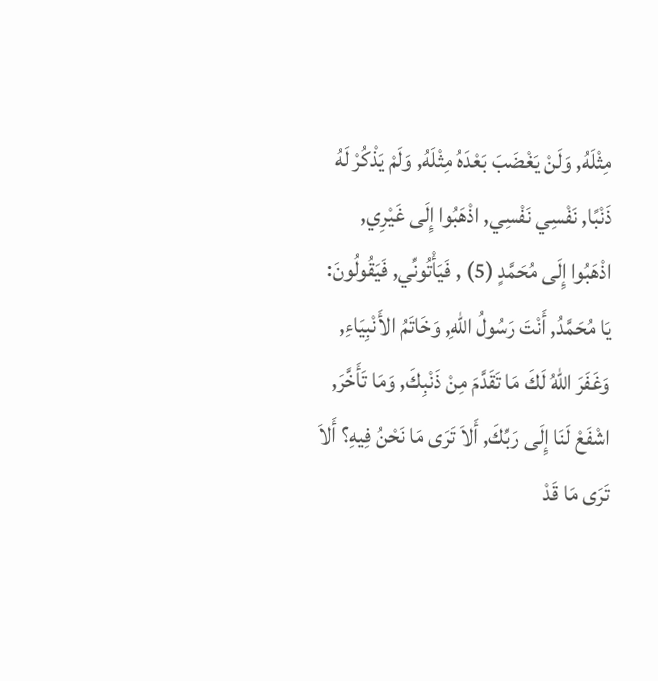مِثْلَهُ, وَلَنْ يَغْضَبَ بَعْدَهُ مِثْلَهُ, وَلَمْ يَذْكُرْ لَهُ ذَنْبًا, نَفْسِي نَفْسِي, اذْهَبُوا إِلَى غَيْرِي, اذْهَبُوا إِلَى مُحَمَّدٍ (5) , فَيَأْتُونِّي, فَيَقُولُونَ: يَا مُحَمَّدُ, أَنْتَ رَسُولُ اللهِ, وَخَاتَمُ الأَنْبِيَاءِ, وَغَفَرَ اللهُ لَكَ مَا تَقَدَّمَ مِنْ ذَنْبِكَ, وَمَا تَأَخَّرَ, اشْفَعْ لَنَا إِلَى رَبِّكَ, أَلاَ تَرَى مَا نَحْنُ فِيهِ؟ أَلاَ تَرَى مَا قَدْ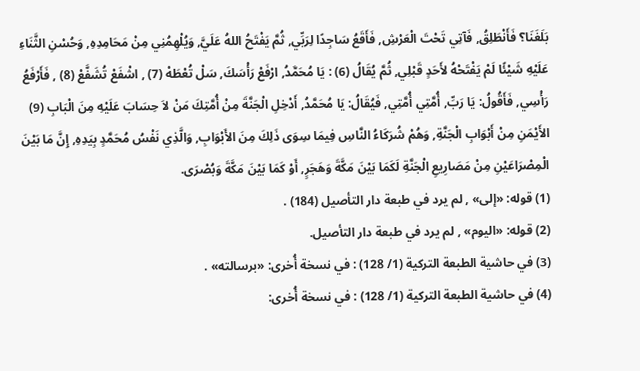بَلَغَنَا؟ فَأَنْطَلِقُ, فَآتِي تَحْتَ الْعَرْشِ, فَأَقَعُ سَاجِدًا لِرَبِّي, ثُمَّ يَفْتَحُ اللهُ عَلَيَّ, وَيُلْهِمُنِي مِنْ مَحَامِدِهِ, وَحُسْنِ الثَّنَاءِ عَلَيْهِ شَيْئًا لَمْ يَفْتَحْهُ لأَحَدٍ قَبْلِي, ثُمَّ يُقَالُ (6) : يَا مُحَمَّدُ, ارْفَعْ رَأْسَكَ, سَلْ تُعْطَهْ (7) , اشْفَعْ تُشَفَّعْ (8) , فَأَرْفَعُ رَأْسِي, فَأَقُولُ: يَا رَبِّ, أُمَّتِي أُمَّتِي, فَيُقَالُ: يَا مُحَمَّدُ, أَدْخِلِ الْجَنَّةَ مِنْ أُمَّتِكَ مَنْ لاَ حِسَابَ عَلَيْهِ مِنَ الْبَابِ (9) الأَيْمَنِ مِنْ أَبْوَابِ الْجَنَّةِ, وَهُمْ شُرَكَاءُ النَّاسِ فِيمَا سِوَى ذَلِكَ مِنَ الأَبْوَابِ, وَالَّذِي نَفْسُ مُحَمَّدٍ بِيَدِهِ, إِنَّ مَا بَيْنَ الْمِصْرَاعَيْنِ مِنْ مَصَارِيعِ الْجَنَّةِ لَكَمَا بَيْنَ مَكَّةَ وَهَجَرٍ, أَوْ كَمَا بَيْنَ مَكَّةَ وَبُصْرَى.
(1) قوله: «إلى» , لم يرد في طبعة دار التأصيل (184) .
(2) قوله: «اليوم» , لم يرد في طبعة دار التأصيل.
(3) في حاشية الطبعة التركية (1/ 128) : في نسخة أُخرى: «برسالته» .
(4) في حاشية الطبعة التركية (1/ 128) : في نسخة أُخرى: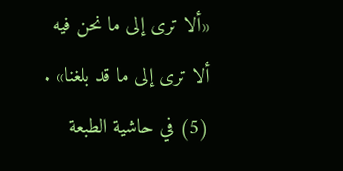«ألا ترى إلى ما نحن فيه ألا ترى إلى ما قد بلغنا» .
(5) في حاشية الطبعة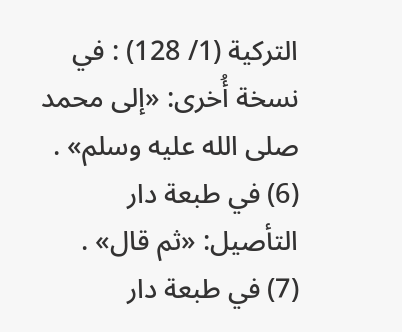التركية (1/ 128) : في نسخة أُخرى: «إلى محمد صلى الله عليه وسلم» .
(6) في طبعة دار التأصيل: «ثم قال» .
(7) في طبعة دار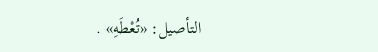التأصيل: «تُعْطَهِ» .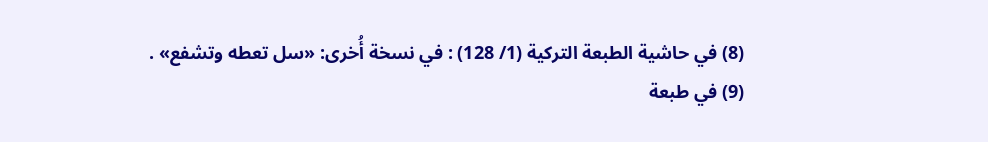(8) في حاشية الطبعة التركية (1/ 128) : في نسخة أُخرى: «سل تعطه وتشفع» .
(9) في طبعة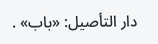دار التأصيل: «باب» .